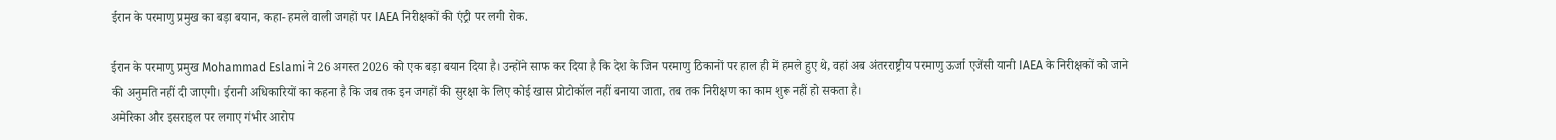ईरान के परमाणु प्रमुख का बड़ा बयान, कहा- हमले वाली जगहों पर IAEA निरीक्षकों की एंट्री पर लगी रोक.

ईरान के परमाणु प्रमुख Mohammad Eslami ने 26 अगस्त 2026 को एक बड़ा बयान दिया है। उन्होंने साफ कर दिया है कि देश के जिन परमाणु ठिकानों पर हाल ही में हमले हुए थे, वहां अब अंतरराष्ट्रीय परमाणु ऊर्जा एजेंसी यानी IAEA के निरीक्षकों को जाने की अनुमति नहीं दी जाएगी। ईरानी अधिकारियों का कहना है कि जब तक इन जगहों की सुरक्षा के लिए कोई खास प्रोटोकॉल नहीं बनाया जाता, तब तक निरीक्षण का काम शुरू नहीं हो सकता है।
अमेरिका और इसराइल पर लगाए गंभीर आरोप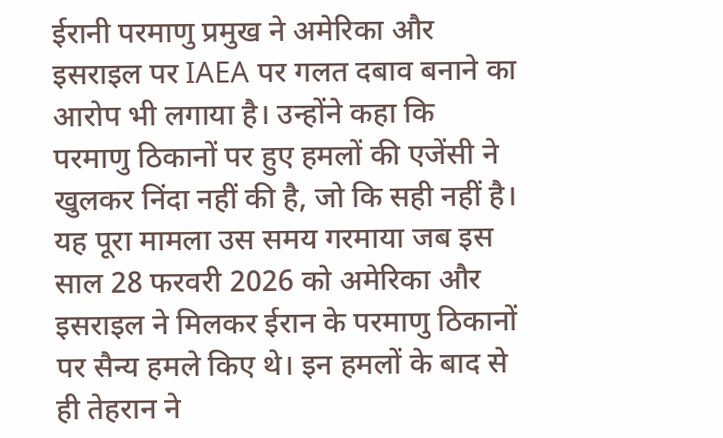ईरानी परमाणु प्रमुख ने अमेरिका और इसराइल पर IAEA पर गलत दबाव बनाने का आरोप भी लगाया है। उन्होंने कहा कि परमाणु ठिकानों पर हुए हमलों की एजेंसी ने खुलकर निंदा नहीं की है, जो कि सही नहीं है। यह पूरा मामला उस समय गरमाया जब इस साल 28 फरवरी 2026 को अमेरिका और इसराइल ने मिलकर ईरान के परमाणु ठिकानों पर सैन्य हमले किए थे। इन हमलों के बाद से ही तेहरान ने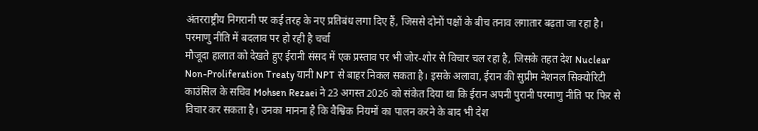अंतरराष्ट्रीय निगरानी पर कई तरह के नए प्रतिबंध लगा दिए हैं, जिससे दोनों पक्षों के बीच तनाव लगातार बढ़ता जा रहा है।
परमाणु नीति में बदलाव पर हो रही है चर्चा
मौजूदा हालात को देखते हुए ईरानी संसद में एक प्रस्ताव पर भी जोर-शोर से विचार चल रहा है, जिसके तहत देश Nuclear Non-Proliferation Treaty यानी NPT से बाहर निकल सकता है। इसके अलावा, ईरान की सुप्रीम नेशनल सिक्योरिटी काउंसिल के सचिव Mohsen Rezaei ने 23 अगस्त 2026 को संकेत दिया था कि ईरान अपनी पुरानी परमाणु नीति पर फिर से विचार कर सकता है। उनका मानना है कि वैश्विक नियमों का पालन करने के बाद भी देश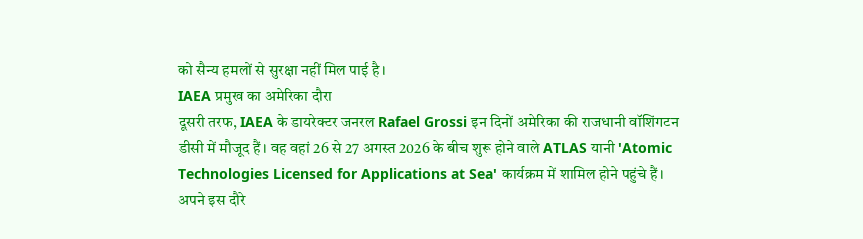को सैन्य हमलों से सुरक्षा नहीं मिल पाई है।
IAEA प्रमुख का अमेरिका दौरा
दूसरी तरफ, IAEA के डायरेक्टर जनरल Rafael Grossi इन दिनों अमेरिका की राजधानी वॉशिंगटन डीसी में मौजूद हैं। वह वहां 26 से 27 अगस्त 2026 के बीच शुरू होने वाले ATLAS यानी 'Atomic Technologies Licensed for Applications at Sea' कार्यक्रम में शामिल होने पहुंचे हैं। अपने इस दौरे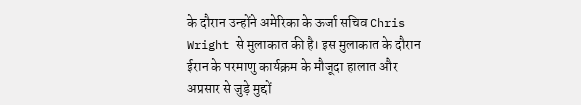के दौरान उन्होंने अमेरिका के ऊर्जा सचिव Chris Wright से मुलाकात की है। इस मुलाकात के दौरान ईरान के परमाणु कार्यक्रम के मौजूदा हालात और अप्रसार से जुड़े मुद्दों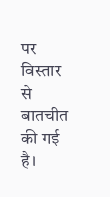पर विस्तार से बातचीत की गई है।